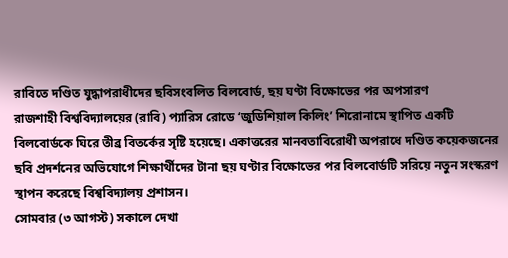রাবিতে দণ্ডিত যুদ্ধাপরাধীদের ছবিসংবলিত বিলবোর্ড, ছয় ঘণ্টা বিক্ষোভের পর অপসারণ
রাজশাহী বিশ্ববিদ্যালয়ের (রাবি) প্যারিস রোডে ‘জুডিশিয়াল কিলিং’ শিরোনামে স্থাপিত একটি বিলবোর্ডকে ঘিরে তীব্র বিতর্কের সৃষ্টি হয়েছে। একাত্তরের মানবতাবিরোধী অপরাধে দণ্ডিত কয়েকজনের ছবি প্রদর্শনের অভিযোগে শিক্ষার্থীদের টানা ছয় ঘণ্টার বিক্ষোভের পর বিলবোর্ডটি সরিয়ে নতুন সংস্করণ স্থাপন করেছে বিশ্ববিদ্যালয় প্রশাসন।
সোমবার (৩ আগস্ট) সকালে দেখা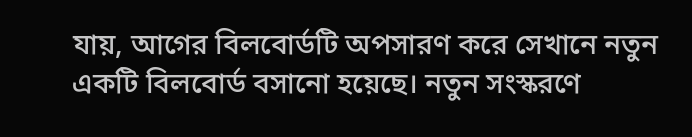যায়, আগের বিলবোর্ডটি অপসারণ করে সেখানে নতুন একটি বিলবোর্ড বসানো হয়েছে। নতুন সংস্করণে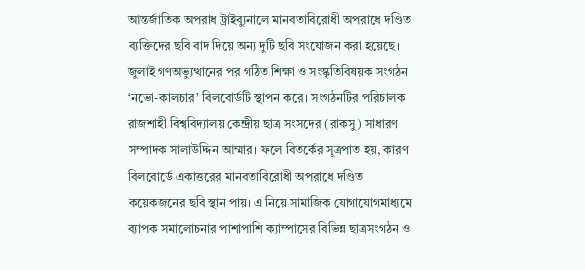আন্তর্জাতিক অপরাধ ট্রাইব্যুনালে মানবতাবিরোধী অপরাধে দণ্ডিত ব্যক্তিদের ছবি বাদ দিয়ে অন্য দুটি ছবি সংযোজন করা হয়েছে।
জুলাই গণঅভ্যুত্থানের পর গঠিত শিক্ষা ও সংস্কৃতিবিষয়ক সংগঠন ‘নভো-কালচার’ বিলবোর্ডটি স্থাপন করে। সংগঠনটির পরিচালক রাজশাহী বিশ্ববিদ্যালয় কেন্দ্রীয় ছাত্র সংসদের (রাকসু) সাধারণ সম্পাদক সালাউদ্দিন আম্মার। ফলে বিতর্কের সূত্রপাত হয়, কারণ বিলবোর্ডে একাত্তরের মানবতাবিরোধী অপরাধে দণ্ডিত কয়েকজনের ছবি স্থান পায়। এ নিয়ে সামাজিক যোগাযোগমাধ্যমে ব্যাপক সমালোচনার পাশাপাশি ক্যাম্পাসের বিভিন্ন ছাত্রসংগঠন ও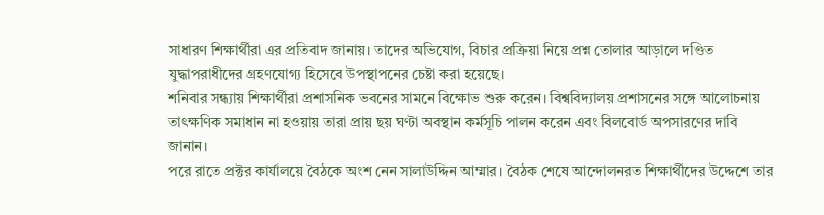সাধারণ শিক্ষার্থীরা এর প্রতিবাদ জানায়। তাদের অভিযোগ, বিচার প্রক্রিয়া নিয়ে প্রশ্ন তোলার আড়ালে দণ্ডিত যুদ্ধাপরাধীদের গ্রহণযোগ্য হিসেবে উপস্থাপনের চেষ্টা করা হয়েছে।
শনিবার সন্ধ্যায় শিক্ষার্থীরা প্রশাসনিক ভবনের সামনে বিক্ষোভ শুরু করেন। বিশ্ববিদ্যালয় প্রশাসনের সঙ্গে আলোচনায় তাৎক্ষণিক সমাধান না হওয়ায় তারা প্রায় ছয় ঘণ্টা অবস্থান কর্মসূচি পালন করেন এবং বিলবোর্ড অপসারণের দাবি জানান।
পরে রাতে প্রক্টর কার্যালয়ে বৈঠকে অংশ নেন সালাউদ্দিন আম্মার। বৈঠক শেষে আন্দোলনরত শিক্ষার্থীদের উদ্দেশে তার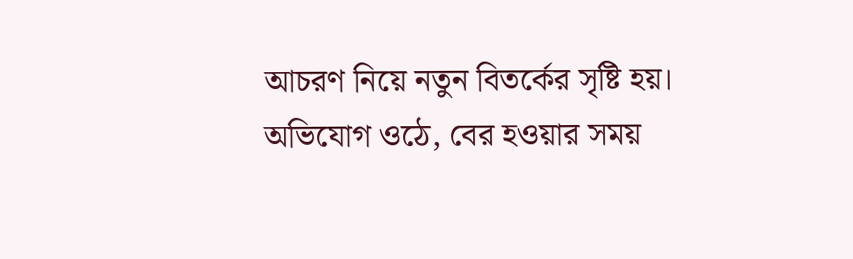আচরণ নিয়ে নতুন বিতর্কের সৃষ্টি হয়। অভিযোগ ওঠে, বের হওয়ার সময়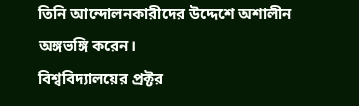তিনি আন্দোলনকারীদের উদ্দেশে অশালীন অঙ্গভঙ্গি করেন।
বিশ্ববিদ্যালয়ের প্রক্টর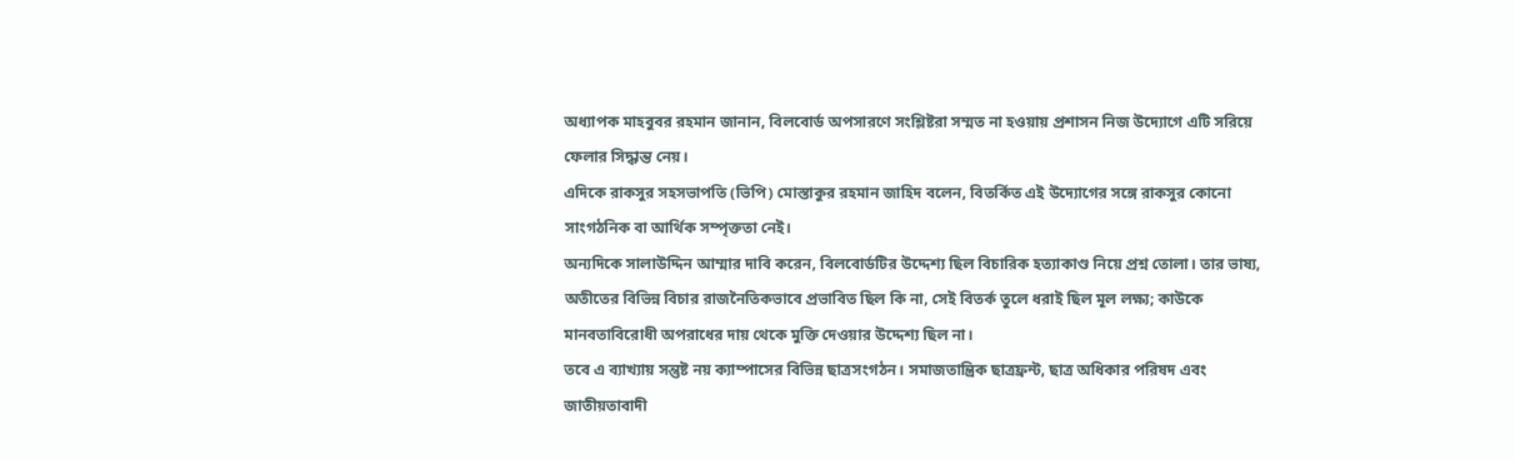অধ্যাপক মাহবুবর রহমান জানান, বিলবোর্ড অপসারণে সংশ্লিষ্টরা সম্মত না হওয়ায় প্রশাসন নিজ উদ্যোগে এটি সরিয়ে ফেলার সিদ্ধান্ত নেয়।
এদিকে রাকসুর সহসভাপতি (ভিপি) মোস্তাকুর রহমান জাহিদ বলেন, বিতর্কিত এই উদ্যোগের সঙ্গে রাকসুর কোনো সাংগঠনিক বা আর্থিক সম্পৃক্ততা নেই।
অন্যদিকে সালাউদ্দিন আম্মার দাবি করেন, বিলবোর্ডটির উদ্দেশ্য ছিল বিচারিক হত্যাকাণ্ড নিয়ে প্রশ্ন তোলা। তার ভাষ্য, অতীতের বিভিন্ন বিচার রাজনৈতিকভাবে প্রভাবিত ছিল কি না, সেই বিতর্ক তুলে ধরাই ছিল মূল লক্ষ্য; কাউকে মানবতাবিরোধী অপরাধের দায় থেকে মুক্তি দেওয়ার উদ্দেশ্য ছিল না।
তবে এ ব্যাখ্যায় সন্তুষ্ট নয় ক্যাম্পাসের বিভিন্ন ছাত্রসংগঠন। সমাজতান্ত্রিক ছাত্রফ্রন্ট, ছাত্র অধিকার পরিষদ এবং জাতীয়তাবাদী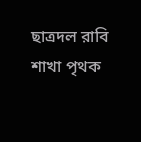ছাত্রদল রাবি শাখা পৃথক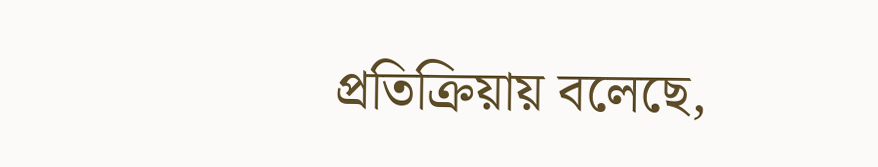প্রতিক্রিয়ায় বলেছে,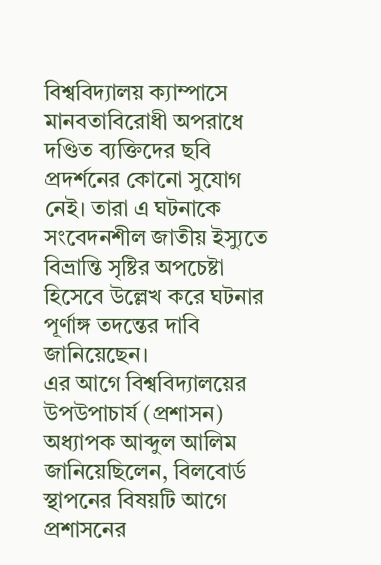বিশ্ববিদ্যালয় ক্যাম্পাসে মানবতাবিরোধী অপরাধে দণ্ডিত ব্যক্তিদের ছবি প্রদর্শনের কোনো সুযোগ নেই। তারা এ ঘটনাকে সংবেদনশীল জাতীয় ইস্যুতে বিভ্রান্তি সৃষ্টির অপচেষ্টা হিসেবে উল্লেখ করে ঘটনার পূর্ণাঙ্গ তদন্তের দাবি জানিয়েছেন।
এর আগে বিশ্ববিদ্যালয়ের উপউপাচার্য (প্রশাসন) অধ্যাপক আব্দুল আলিম জানিয়েছিলেন, বিলবোর্ড স্থাপনের বিষয়টি আগে প্রশাসনের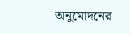অনুমোদনের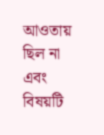আওতায় ছিল না এবং বিষয়টি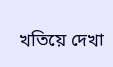খতিয়ে দেখা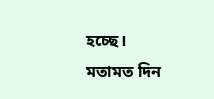হচ্ছে।
মতামত দিন